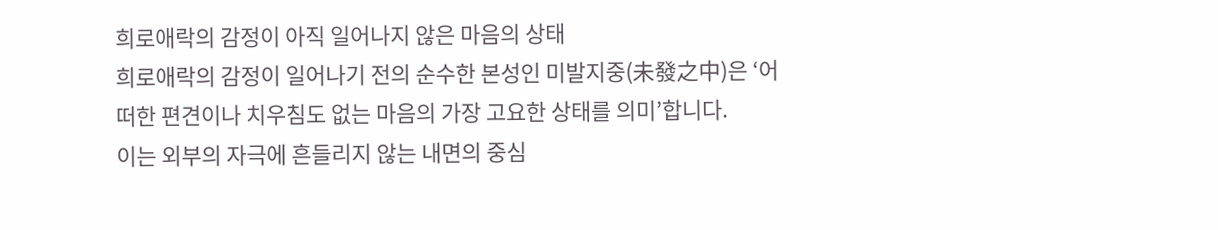희로애락의 감정이 아직 일어나지 않은 마음의 상태
희로애락의 감정이 일어나기 전의 순수한 본성인 미발지중(未發之中)은 ‘어떠한 편견이나 치우침도 없는 마음의 가장 고요한 상태를 의미’합니다.
이는 외부의 자극에 흔들리지 않는 내면의 중심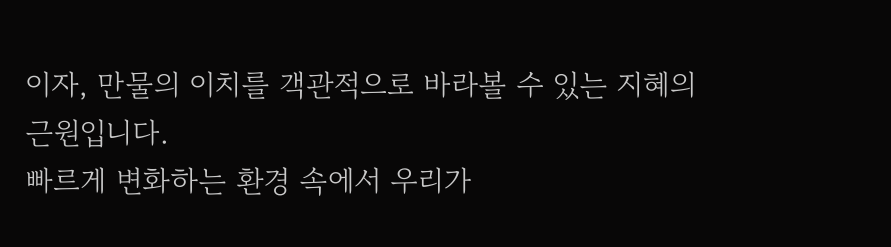이자, 만물의 이치를 객관적으로 바라볼 수 있는 지혜의 근원입니다.
빠르게 변화하는 환경 속에서 우리가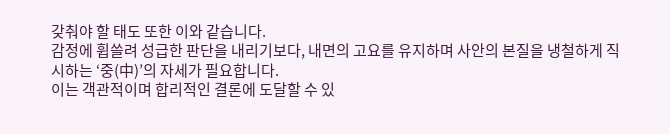갖춰야 할 태도 또한 이와 같습니다.
감정에 휩쓸려 성급한 판단을 내리기보다, 내면의 고요를 유지하며 사안의 본질을 냉철하게 직시하는 ‘중(中)’의 자세가 필요합니다.
이는 객관적이며 합리적인 결론에 도달할 수 있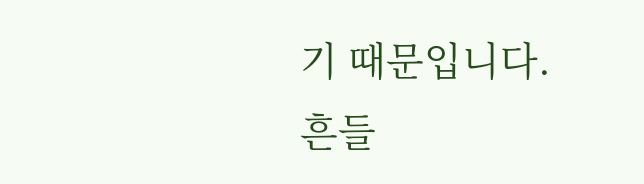기 때문입니다.
흔들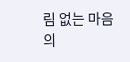림 없는 마음의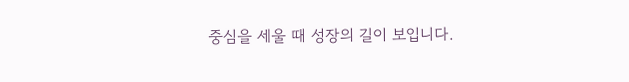중심을 세울 때 성장의 길이 보입니다.